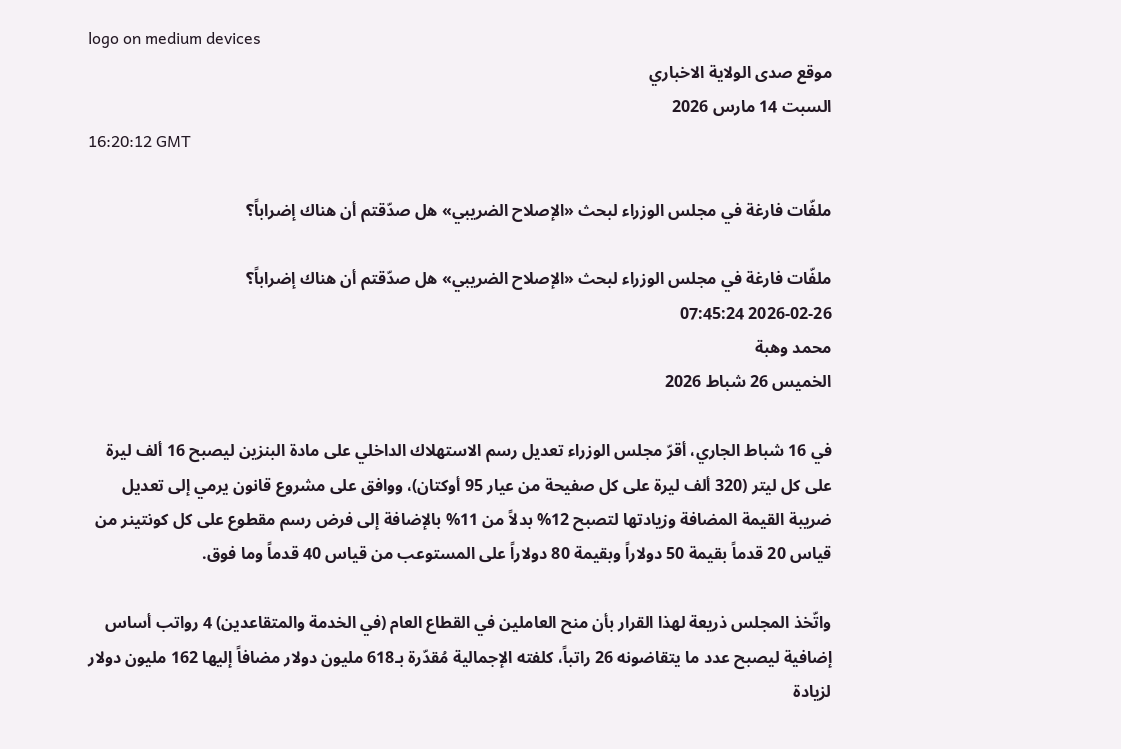logo on medium devices
موقع صدى الولاية الاخباري
السبت 14 مارس 2026
16:20:12 GMT

ملفّات فارغة في مجلس الوزراء لبحث «الإصلاح الضريبي» هل صدّقتم أن هناك إضراباً؟

ملفّات فارغة في مجلس الوزراء لبحث «الإصلاح الضريبي» هل صدّقتم أن هناك إضراباً؟
2026-02-26 07:45:24
محمد وهبة
الخميس 26 شباط 2026

في 16 شباط الجاري، أقرّ مجلس الوزراء تعديل رسم الاستهلاك الداخلي على مادة البنزين ليصبح 16 ألف ليرة على كل ليتر (320 ألف ليرة على كل صفيحة من عيار 95 أوكتان)، ووافق على مشروع قانون يرمي إلى تعديل ضريبة القيمة المضافة وزيادتها لتصبح 12% بدلاً من 11% بالإضافة إلى فرض رسم مقطوع على كل كونتينر من قياس 20 قدماً بقيمة 50 دولاراً وبقيمة 80 دولاراً على المستوعب من قياس 40 قدماً وما فوق.

واتّخذ المجلس ذريعة لهذا القرار بأن منح العاملين في القطاع العام (في الخدمة والمتقاعدين) 4 رواتب أساس إضافية ليصبح عدد ما يتقاضونه 26 راتباً، كلفته الإجمالية مُقدّرة بـ618 مليون دولار مضافاً إليها 162 مليون دولار لزيادة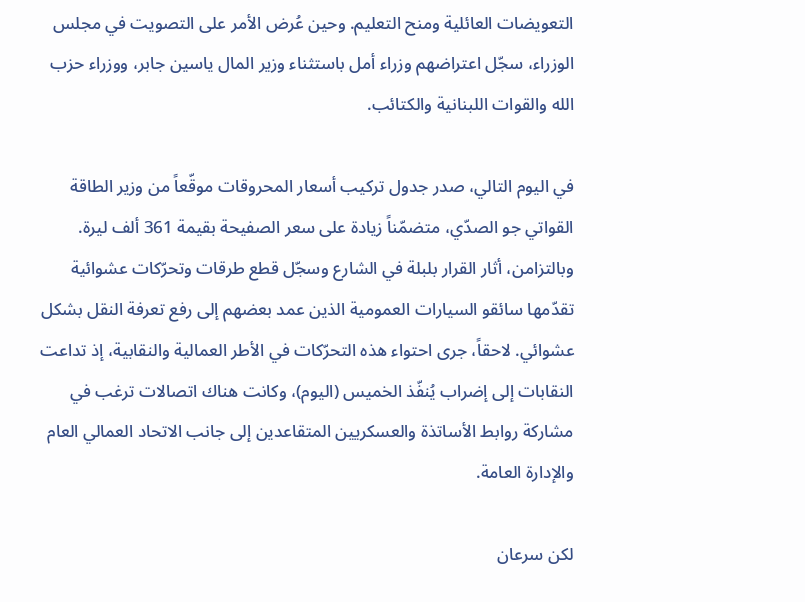التعويضات العائلية ومنح التعليم. وحين عُرض الأمر على التصويت في مجلس الوزراء، سجّل اعتراضهم وزراء أمل باستثناء وزير المال ياسين جابر، ووزراء حزب الله والقوات اللبنانية والكتائب.

في اليوم التالي، صدر جدول تركيب أسعار المحروقات موقّعاً من وزير الطاقة القواتي جو الصدّي، متضمّناً زيادة على سعر الصفيحة بقيمة 361 ألف ليرة. وبالتزامن، أثار القرار بلبلة في الشارع وسجّل قطع طرقات وتحرّكات عشوائية تقدّمها سائقو السيارات العمومية الذين عمد بعضهم إلى رفع تعرفة النقل بشكل عشوائي. لاحقاً، جرى احتواء هذه التحرّكات في الأطر العمالية والنقابية، إذ تداعت النقابات إلى إضراب يُنفّذ الخميس (اليوم)، وكانت هناك اتصالات ترغب في مشاركة روابط الأساتذة والعسكريين المتقاعدين إلى جانب الاتحاد العمالي العام والإدارة العامة.

لكن سرعان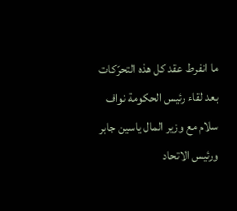ما انفرط عقد كل هذه التحرّكات بعد لقاء رئيس الحكومة نواف سلام مع وزير المال ياسين جابر ورئيس الاتحاد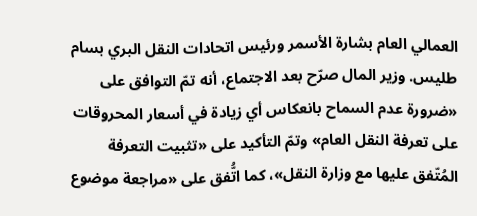العمالي العام بشارة الأسمر ورئيس اتحادات النقل البري بسام طليس. وزير المال صرّح بعد الاجتماع، أنه تمّ التوافق على «ضرورة عدم السماح بانعكاس أي زيادة في أسعار المحروقات على تعرفة النقل العام» وتمّ التأكيد على «تثبيت التعرفة المُتّفق عليها مع وزارة النقل»، كما اتُّفق على «مراجعة موضوع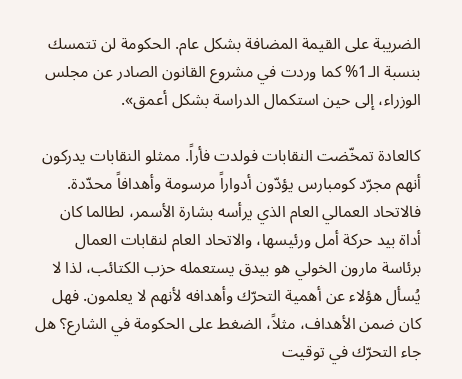الضريبة على القيمة المضافة بشكل عام. الحكومة لن تتمسك بنسبة الـ1% كما وردت في مشروع القانون الصادر عن مجلس الوزراء، إلى حين استكمال الدراسة بشكل أعمق».

كالعادة تمخّضت النقابات فولدت فأراً. ممثلو النقابات يدركون أنهم مجرّد كومبارس يؤدّون أدواراً مرسومة وأهدافاً محدّدة. فالاتحاد العمالي العام الذي يرأسه بشارة الأسمر، لطالما كان أداة بيد حركة أمل ورئيسها، والاتحاد العام لنقابات العمال برئاسة مارون الخولي هو بيدق يستعمله حزب الكتائب، لذا لا يُسأل هؤلاء عن أهمية التحرّك وأهدافه لأنهم لا يعلمون. فهل كان ضمن الأهداف، مثلاً، الضغط على الحكومة في الشارع؟ هل جاء التحرّك في توقيت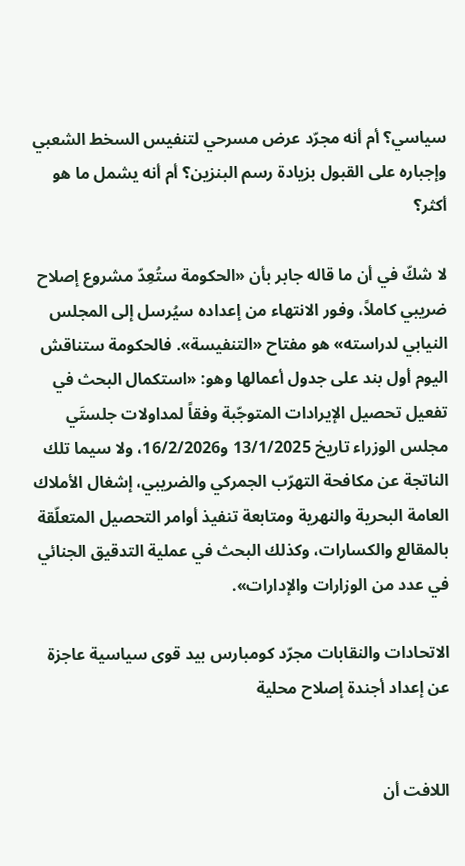سياسي؟ أم أنه مجرّد عرض مسرحي لتنفيس السخط الشعبي وإجباره على القبول بزيادة رسم البنزين؟ أم أنه يشمل ما هو أكثر؟

لا شكّ في أن ما قاله جابر بأن «الحكومة ستُعِدّ مشروع إصلاح ضريبي كاملاً، وفور الانتهاء من إعداده سيُرسل إلى المجلس النيابي لدراسته» هو مفتاح «التنفيسة». فالحكومة ستناقش اليوم أول بند على جدول أعمالها وهو: «استكمال البحث في تفعيل تحصيل الإيرادات المتوجّبة وفقاً لمداولات جلستَي مجلس الوزراء تاريخ 13/1/2025 و16/2/2026، ولا سيما تلك الناتجة عن مكافحة التهرّب الجمركي والضريبي، إشغال الأملاك العامة البحرية والنهرية ومتابعة تنفيذ أوامر التحصيل المتعلّقة بالمقالع والكسارات، وكذلك البحث في عملية التدقيق الجنائي في عدد من الوزارات والإدارات».

الاتحادات والنقابات مجرّد كومبارس بيد قوى سياسية عاجزة عن إعداد أجندة إصلاح محلية


اللافت أن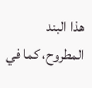هذا البند المطروح، كما في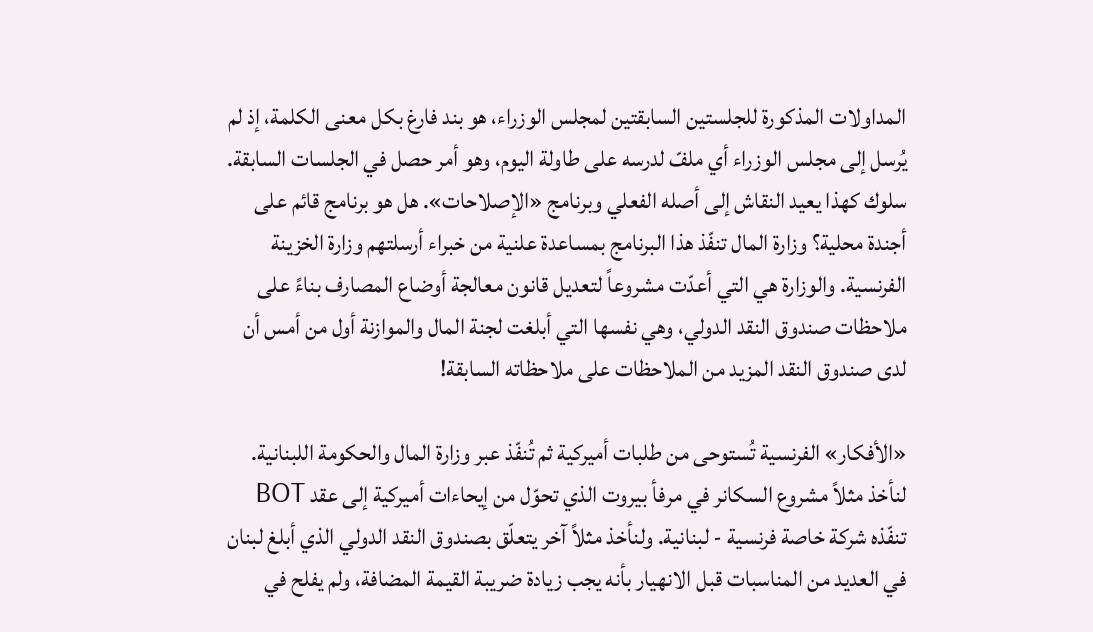المداولات المذكورة للجلستين السابقتين لمجلس الوزراء، هو بند فارغ بكل معنى الكلمة، إذ لم يُرسل إلى مجلس الوزراء أي ملفّ لدرسه على طاولة اليوم، وهو أمر حصل في الجلسات السابقة. سلوك كهذا يعيد النقاش إلى أصله الفعلي وبرنامج «الإصلاحات». هل هو برنامج قائم على أجندة محلية؟ وزارة المال تنفّذ هذا البرنامج بمساعدة علنية من خبراء أرسلتهم وزارة الخزينة الفرنسية. والوزارة هي التي أعدّت مشروعاً لتعديل قانون معالجة أوضاع المصارف بناءً على ملاحظات صندوق النقد الدولي، وهي نفسها التي أبلغت لجنة المال والموازنة أول من أمس أن لدى صندوق النقد المزيد من الملاحظات على ملاحظاته السابقة!

«الأفكار» الفرنسية تُستوحى من طلبات أميركية ثم تُنفّذ عبر وزارة المال والحكومة اللبنانية. لنأخذ مثلاً مشروع السكانر في مرفأ بيروت الذي تحوّل من إيحاءات أميركية إلى عقد BOT تنفّذه شركة خاصة فرنسية - لبنانية. ولنأخذ مثلاً آخر يتعلّق بصندوق النقد الدولي الذي أبلغ لبنان في العديد من المناسبات قبل الانهيار بأنه يجب زيادة ضريبة القيمة المضافة، ولم يفلح في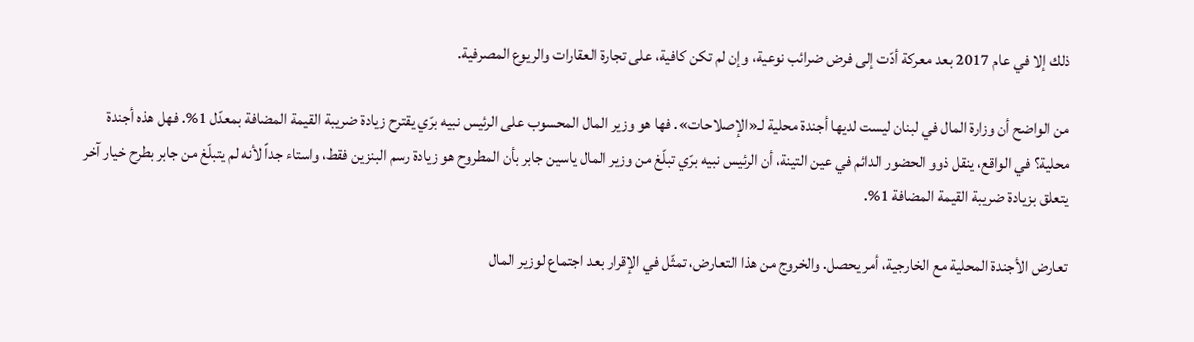ذلك إلا في عام 2017 بعد معركة أدّت إلى فرض ضرائب نوعية، وإن لم تكن كافية، على تجارة العقارات والريوع المصرفية.

من الواضح أن وزارة المال في لبنان ليست لديها أجندة محلية لـ«الإصلاحات». فها هو وزير المال المحسوب على الرئيس نبيه برّي يقترح زيادة ضريبة القيمة المضافة بمعدّل 1%. فهل هذه أجندة محلية؟ في الواقع، ينقل ذوو الحضور الدائم في عين التينة، أن الرئيس نبيه برّي تبلّغ من وزير المال ياسين جابر بأن المطروح هو زيادة رسم البنزين فقط، واستاء جداً لأنه لم يتبلّغ من جابر بطرح خيار آخر يتعلق بزيادة ضريبة القيمة المضافة 1%.

تعارض الأجندة المحلية مع الخارجية، أمر يحصل. والخروج من هذا التعارض، تمثّل في الإقرار بعد اجتماع لوزير المال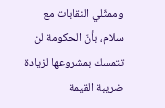وممثّلي النقابات مع سلام، بأنّ الحكومة لن تتمسك بمشروعها لزيادة ضريبة القيمة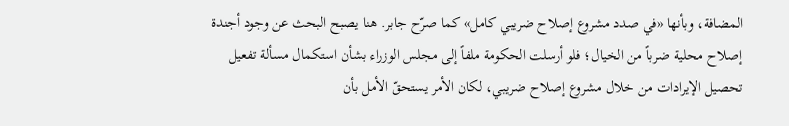المضافة، وبأنها «في صدد مشروع إصلاح ضريبي كامل» كما صرّح جابر. هنا يصبح البحث عن وجود أجندة إصلاح محلية ضرباً من الخيال؛ فلو أرسلت الحكومة ملفاً إلى مجلس الوزراء بشأن استكمال مسألة تفعيل تحصيل الإيرادات من خلال مشروع إصلاح ضريبي، لكان الأمر يستحقّ الأمل بأن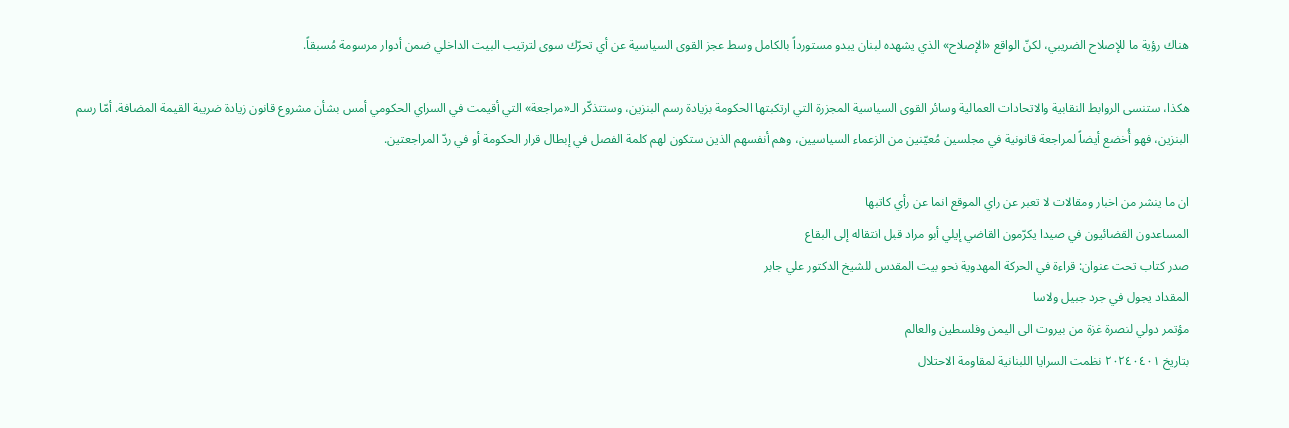هناك رؤية ما للإصلاح الضريبي، لكنّ الواقع «الإصلاح» الذي يشهده لبنان يبدو مستورداً بالكامل وسط عجز القوى السياسية عن أي تحرّك سوى لترتيب البيت الداخلي ضمن أدوار مرسومة مُسبقاً.

هكذا، ستنسى الروابط النقابية والاتحادات العمالية وسائر القوى السياسية المجزرة التي ارتكبتها الحكومة بزيادة رسم البنزين، وستتذكّر الـ«مراجعة» التي أقيمت في السراي الحكومي أمس بشأن مشروع قانون زيادة ضريبة القيمة المضافة. أمّا رسم البنزين، فهو أُخضع أيضاً لمراجعة قانونية في مجلسين مُعيّنين من الزعماء السياسيين، وهم أنفسهم الذين ستكون لهم كلمة الفصل في إبطال قرار الحكومة أو في ردّ المراجعتين.

ان ما ينشر من اخبار ومقالات لا تعبر عن راي الموقع انما عن رأي كاتبها
المساعدون القضائيون في صيدا يكرّمون القاضي إيلي أبو مراد قبل انتقاله إلى البقاع
صدر كتاب تحت عنوان: قراءة في الحركة المهدوية نحو بيت المقدس للشيخ الدكتور علي جابر
المقداد يجول في جرد جبيل ولاسا
مؤتمر دولي لنصرة غزة من بيروت الى اليمن وفلسطين والعالم
بتاريخ ٢٠٢٤٠٤٠١ نظمت السرايا اللبنانية لمقاومة الاحتلال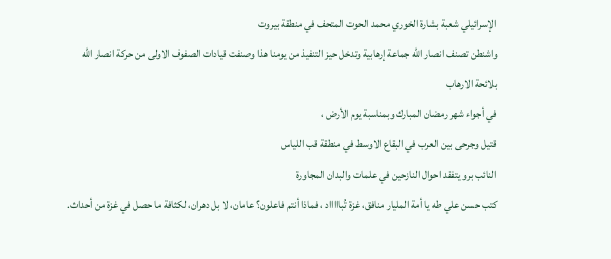الإسرائيلي شعبة بشارة الخوري محمد الحوت المتحف في منطقة بيروت
واشنطن تصنف انصار الله جماعة إرهابية وتدخل حيز التنفيذ من يومنا هذا وصنفت قيادات الصفوف الاولى من حركة انصار الله بلائحة الارهاب
في أجواء شهر رمضان المبارك وبمناسبة يوم الأرض ،
قتيل وجرحى بين العرب في البقاع الاوسط في منطقة قب اللياس
النائب برو يتفقد احوال النازحين في علمات والبدان المجاورة
كتب حسن علي طه يا أمة المليار منافق، غزة تُباااااد ، فماذا أنتم فاعلون؟ عامان، لا بل دهران، لكثافة ما حصل في غزة من أحداث.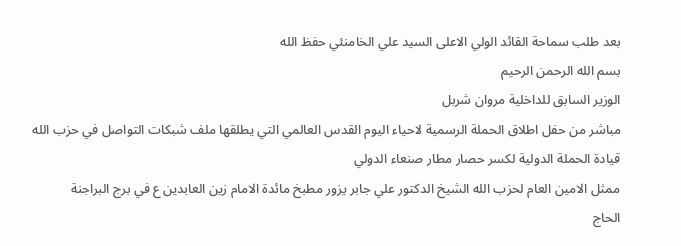بعد طلب سماحة القائد الولي الاعلى السيد علي الخامنئي حفظ الله
بسم الله الرحمن الرحيم
الوزير السابق للداخلية مروان شربل
مباشر من حفل اطلاق الحملة الرسمية لاحياء اليوم القدس العالمي التي يطلقها ملف شبكات التواصل في حزب الله
قيادة الحملة الدولية لكسر حصار مطار صنعاء الدولي
ممثل الامين العام لحزب الله الشيخ الدكتور علي جابر يزور مطبخ مائدة الامام زين العابدين ع في برج البراجنة
الحاج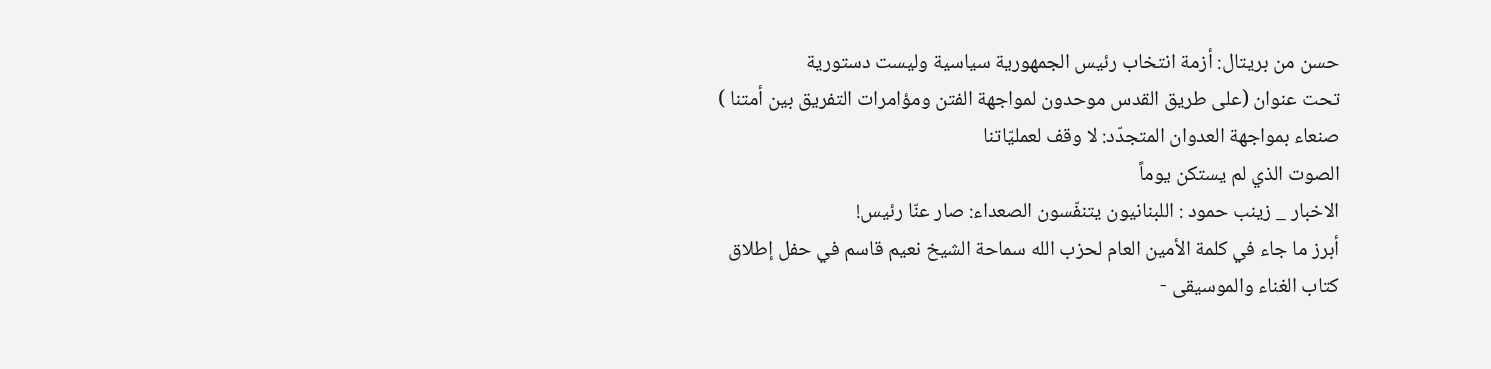حسن من بريتال: أزمة انتخاب رئيس الجمهورية سياسية وليست دستورية
تحت عنوان (على طريق القدس موحدون لمواجهة الفتن ومؤامرات التفريق بين أمتنا )
صنعاء بمواجهة العدوان المتجدّد: لا وقف لعمليّاتنا
الصوت الذي لم يستكن يوماً
الاخبار _ زينب حمود : اللبنانيون يتنفّسون الصعداء: صار عنّا رئيس!
أبرز ما جاء في كلمة الأمين العام لحزب الله سماحة الشيخ نعيم قاسم في حفل إطلاق كتاب الغناء والموسيقى -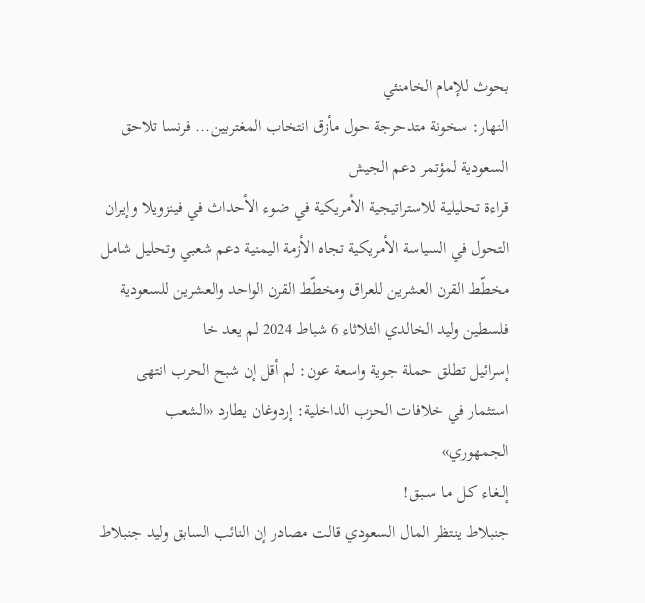بحوث للإمام الخامنئي
النهار: سخونة متدحرجة حول مأزق انتخاب المغتربين... فرنسا تلاحق السعودية لمؤتمر دعم الجيش
قراءة تحليلية للاستراتيجية الأمريكية في ضوء الأحداث في فينزويلا وإيران
التحول في السياسة الأمريكية تجاه الأزمة اليمنية دعم شعبي وتحليل شامل
مخطّط القرن العشرين للعراق ومخطّط القرن الواحد والعشرين للسعودية فلسطين وليد الخالدي الثلاثاء 6 شباط 2024 لم يعد خا
إسرائيل تطلق حملة جوية واسعة عون: لم أقل إن شبح الحرب انتهى
استثمار في خلافات الحزب الداخلية: إردوغان يطارد «الشعب الجمهوري»
إلـغـاء كـل مـا سـبـق!
جنبلاط ينتظر المال السعودي قالت مصادر إن النائب السابق وليد جنبلاط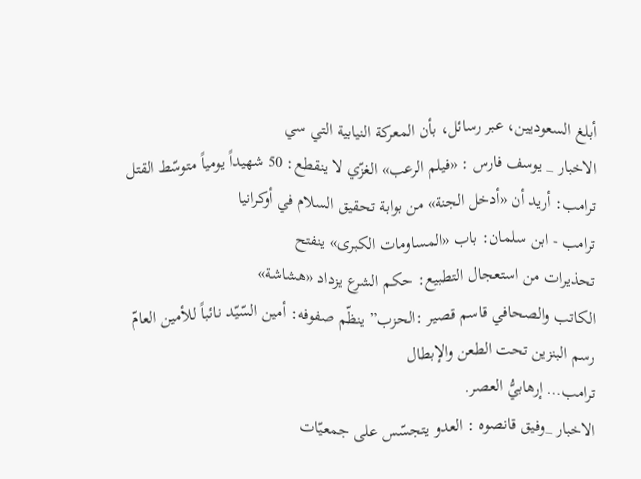أبلغ السعوديين، عبر رسائل، بأن المعركة النيابية التي سي
الاخبار _ يوسف فارس : «فيلم الرعب» الغزّي لا ينقطع: 50 شهيداً يومياً متوسّط القتل
ترامب: أريد أن «أدخل الجنة» من بوابة تحقيق السلام في أوكرانيا
ترامب - ابن سلمان: باب «المساومات الكبرى» ينفتح
تحذيرات من استعجال التطبيع: حكم الشرع يزداد «هشاشة»
الكاتب والصحافي قاسم قصير :الحزب” ينظّم صفوفه: أمين السّيّد نائباً للأمين العامّ
رسم البنزين تحت الطعن والإبطال
ترامب… إرهابيُّ العصر.
الاخبار _وفيق قانصوه : العدو يتجسّس على جمعيّات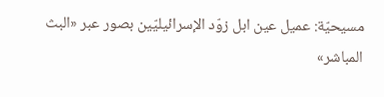مسيحيّة: عميل عين ابل زوّد الإسرائيليّين بصور عبر «البث المباشر»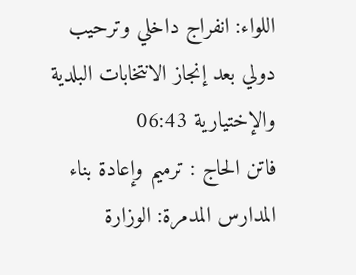اللواء: انفراج داخلي وترحيب دولي بعد إنجاز الانتخابات البلدية والإختيارية 06:43
فاتن الحاج : ترميم وإعادة بناء المدارس المدمرة: الوزارة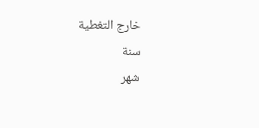خارج التغطية
سنة
شهر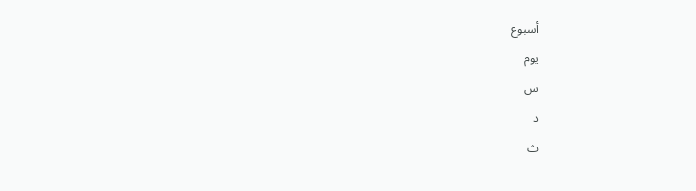أسبوع
يوم
س
د
ث